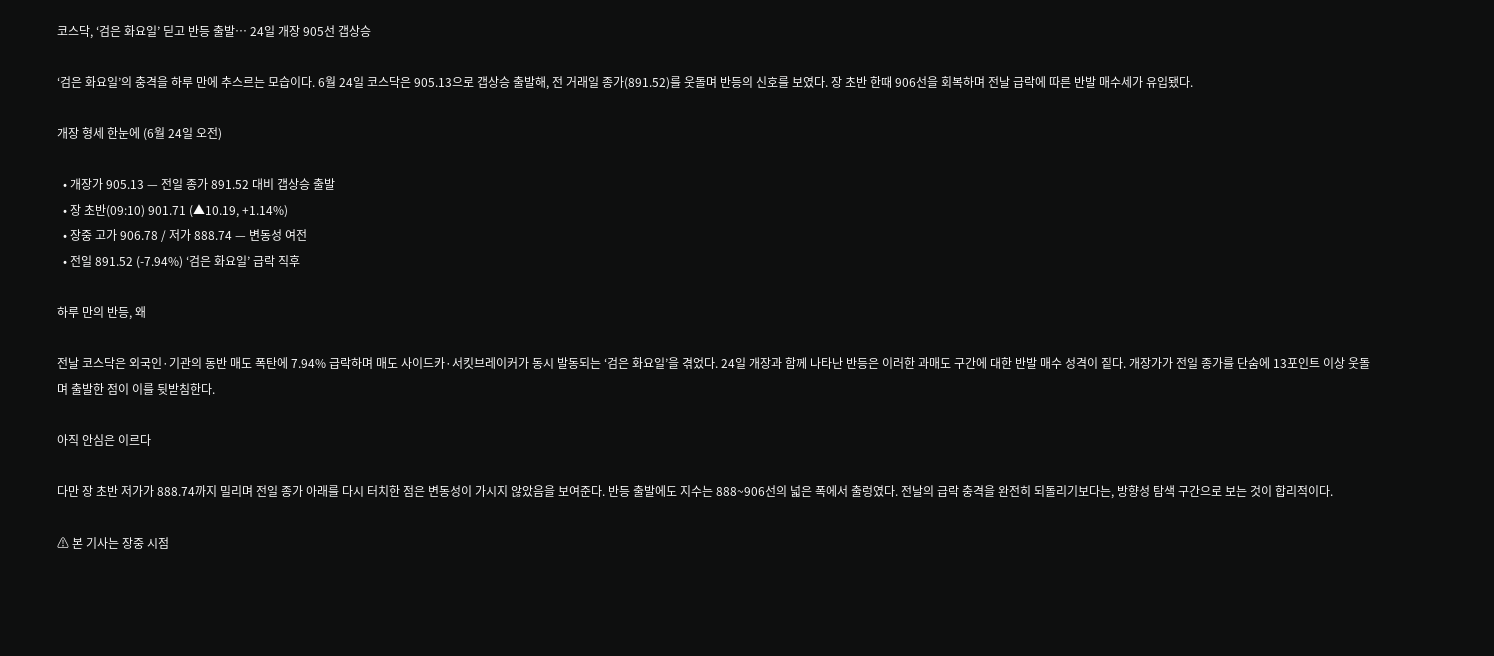코스닥, ‘검은 화요일’ 딛고 반등 출발… 24일 개장 905선 갭상승

‘검은 화요일’의 충격을 하루 만에 추스르는 모습이다. 6월 24일 코스닥은 905.13으로 갭상승 출발해, 전 거래일 종가(891.52)를 웃돌며 반등의 신호를 보였다. 장 초반 한때 906선을 회복하며 전날 급락에 따른 반발 매수세가 유입됐다.

개장 형세 한눈에 (6월 24일 오전)

  • 개장가 905.13 — 전일 종가 891.52 대비 갭상승 출발
  • 장 초반(09:10) 901.71 (▲10.19, +1.14%)
  • 장중 고가 906.78 / 저가 888.74 — 변동성 여전
  • 전일 891.52 (-7.94%) ‘검은 화요일’ 급락 직후

하루 만의 반등, 왜

전날 코스닥은 외국인·기관의 동반 매도 폭탄에 7.94% 급락하며 매도 사이드카·서킷브레이커가 동시 발동되는 ‘검은 화요일’을 겪었다. 24일 개장과 함께 나타난 반등은 이러한 과매도 구간에 대한 반발 매수 성격이 짙다. 개장가가 전일 종가를 단숨에 13포인트 이상 웃돌며 출발한 점이 이를 뒷받침한다.

아직 안심은 이르다

다만 장 초반 저가가 888.74까지 밀리며 전일 종가 아래를 다시 터치한 점은 변동성이 가시지 않았음을 보여준다. 반등 출발에도 지수는 888~906선의 넓은 폭에서 출렁였다. 전날의 급락 충격을 완전히 되돌리기보다는, 방향성 탐색 구간으로 보는 것이 합리적이다.

⚠ 본 기사는 장중 시점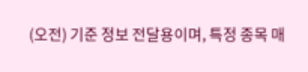(오전) 기준 정보 전달용이며, 특정 종목 매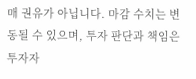매 권유가 아닙니다. 마감 수치는 변동될 수 있으며, 투자 판단과 책임은 투자자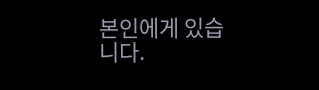본인에게 있습니다.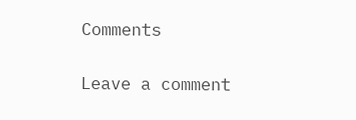Comments

Leave a comment